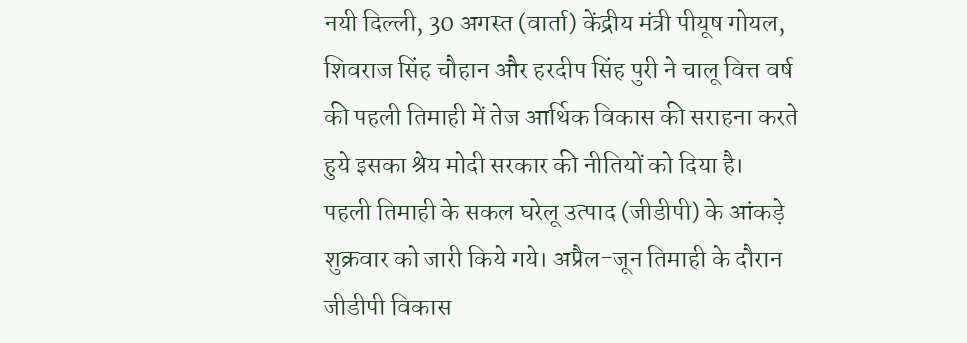नयी दिल्ली, 30 अगस्त (वार्ता) केंद्रीय मंत्री पीयूष गोयल, शिवराज सिंह चौहान और हरदीप सिंह पुरी ने चालू वित्त वर्ष की पहली तिमाही में तेज आर्थिक विकास की सराहना करते हुये इसका श्रेय मोदी सरकार की नीतियों को दिया है।
पहली तिमाही के सकल घरेलू उत्पाद (जीडीपी) के आंकड़े शुक्रवार को जारी किये गये। अप्रैल-जून तिमाही के दौरान जीडीपी विकास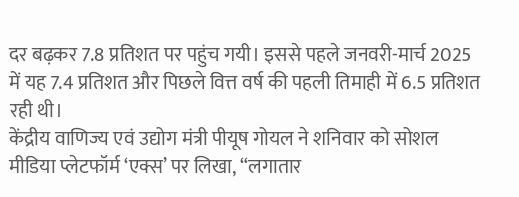दर बढ़कर 7.8 प्रतिशत पर पहुंच गयी। इससे पहले जनवरी-मार्च 2025 में यह 7.4 प्रतिशत और पिछले वित्त वर्ष की पहली तिमाही में 6.5 प्रतिशत रही थी।
केंद्रीय वाणिज्य एवं उद्योग मंत्री पीयूष गोयल ने शनिवार को सोशल मीडिया प्लेटफॉर्म ‘एक्स’ पर लिखा, “लगातार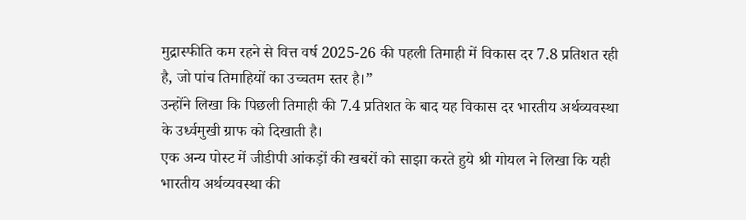मुद्रास्फीति कम रहने से वित्त वर्ष 2025-26 की पहली तिमाही में विकास दर 7.8 प्रतिशत रही है, जो पांच तिमाहियों का उच्चतम स्तर है।”
उन्होंने लिखा कि पिछली तिमाही की 7.4 प्रतिशत के बाद यह विकास दर भारतीय अर्थव्यवस्था के उर्ध्वमुखी ग्राफ को दिखाती है।
एक अन्य पोस्ट में जीडीपी आंकड़ों की खबरों को साझा करते हुये श्री गोयल ने लिखा कि यही भारतीय अर्थव्यवस्था की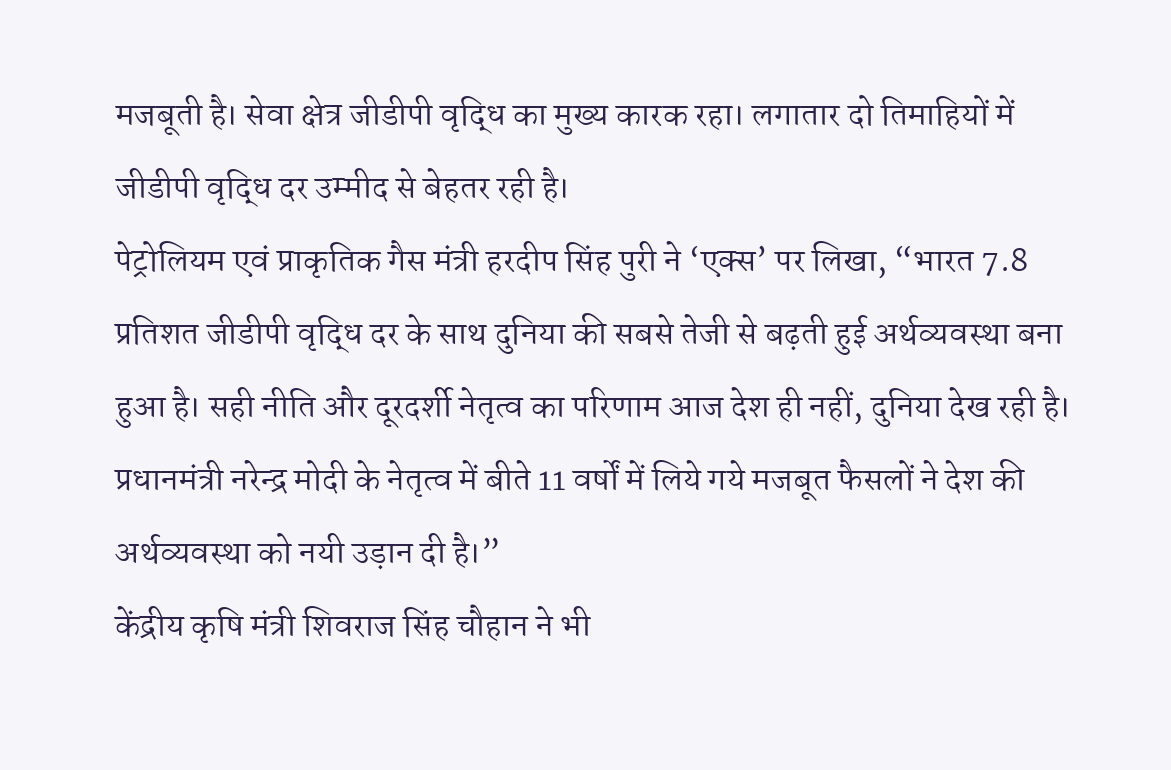मजबूती है। सेवा क्षेत्र जीडीपी वृद्धि का मुख्य कारक रहा। लगातार दो तिमाहियों में जीडीपी वृद्धि दर उम्मीद से बेहतर रही है।
पेट्रोलियम एवं प्राकृतिक गैस मंत्री हरदीप सिंह पुरी ने ‘एक्स’ पर लिखा, “भारत 7.8 प्रतिशत जीडीपी वृद्धि दर के साथ दुनिया की सबसे तेजी से बढ़ती हुई अर्थव्यवस्था बना हुआ है। सही नीति और दूरदर्शी नेतृत्व का परिणाम आज देश ही नहीं, दुनिया देख रही है। प्रधानमंत्री नरेन्द्र मोदी के नेतृत्व में बीते 11 वर्षों में लिये गये मजबूत फैसलों ने देश की अर्थव्यवस्था को नयी उड़ान दी है।”
केंद्रीय कृषि मंत्री शिवराज सिंह चौहान ने भी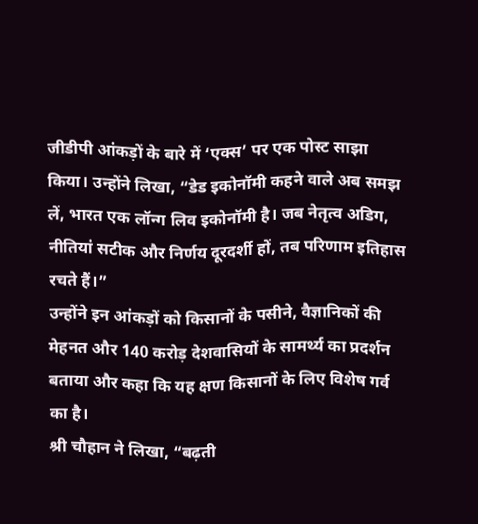जीडीपी आंकड़ों के बारे में ‘एक्स’ पर एक पोस्ट साझा किया। उन्होंने लिखा, “डेड इकोनॉमी कहने वाले अब समझ लें, भारत एक लॉन्ग लिव इकोनॉमी है। जब नेतृत्व अडिग, नीतियां सटीक और निर्णय दूरदर्शी हों, तब परिणाम इतिहास रचते हैं।”
उन्होंने इन आंकड़ों को किसानों के पसीने, वैज्ञानिकों की मेहनत और 140 करोड़ देशवासियों के सामर्थ्य का प्रदर्शन बताया और कहा कि यह क्षण किसानों के लिए विशेष गर्व का है।
श्री चौहान ने लिखा, “बढ़ती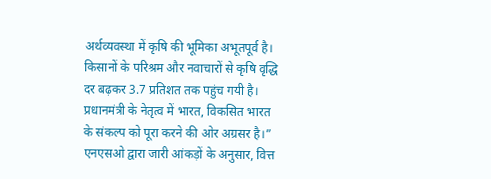अर्थव्यवस्था में कृषि की भूमिका अभूतपूर्व है। किसानों के परिश्रम और नवाचारों से कृषि वृद्धि दर बढ़कर 3.7 प्रतिशत तक पहुंच गयी है। प्रधानमंत्री के नेतृत्व में भारत, विकसित भारत के संकल्प को पूरा करने की ओर अग्रसर है।”
एनएसओ द्वारा जारी आंकड़ों के अनुसार, वित्त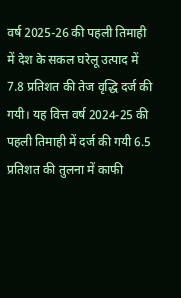वर्ष 2025-26 की पहली तिमाही में देश के सकल घरेलू उत्पाद में 7.8 प्रतिशत की तेज वृद्धि दर्ज की गयी। यह वित्त वर्ष 2024-25 की पहली तिमाही में दर्ज की गयी 6.5 प्रतिशत की तुलना में काफी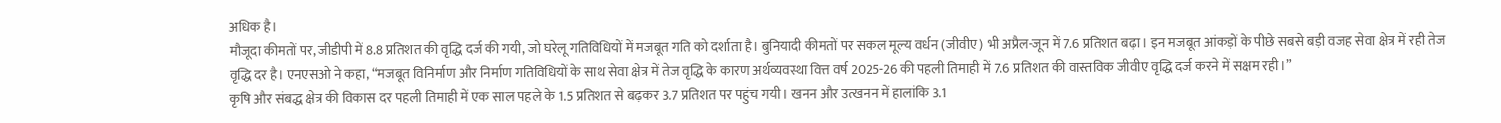अधिक है।
मौजूदा कीमतों पर, जीडीपी में 8.8 प्रतिशत की वृद्धि दर्ज की गयी, जो घरेलू गतिविधियों में मजबूत गति को दर्शाता है। बुनियादी कीमतों पर सकल मूल्य वर्धन (जीवीए) भी अप्रैल-जून में 7.6 प्रतिशत बढ़ा। इन मजबूत आंकड़ों के पीछे सबसे बड़ी वजह सेवा क्षेत्र में रही तेज वृद्धि दर है। एनएसओ ने कहा, “मजबूत विनिर्माण और निर्माण गतिविधियों के साथ सेवा क्षेत्र में तेज वृद्धि के कारण अर्थव्यवस्था वित्त वर्ष 2025-26 की पहली तिमाही में 7.6 प्रतिशत की वास्तविक जीवीए वृद्धि दर्ज करने में सक्षम रही।”
कृषि और संबद्ध क्षेत्र की विकास दर पहली तिमाही में एक साल पहले के 1.5 प्रतिशत से बढ़कर 3.7 प्रतिशत पर पहुंच गयी। खनन और उत्खनन में हालांकि 3.1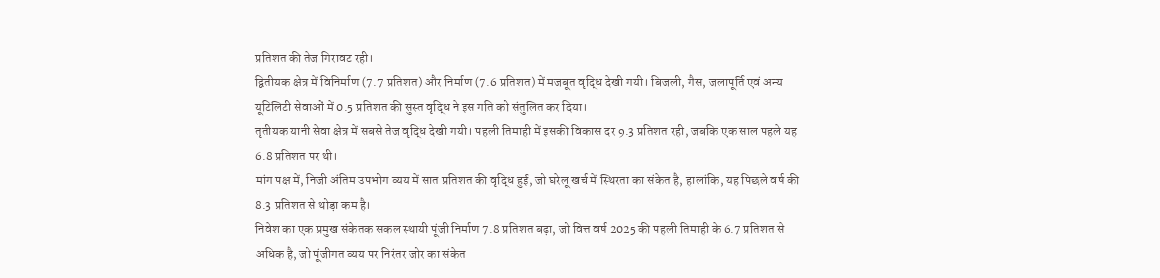प्रतिशत की तेज गिरावट रही।
द्वितीयक क्षेत्र में विनिर्माण (7.7 प्रतिशत) और निर्माण (7.6 प्रतिशत) में मजबूत वृद्धि देखी गयी। बिजली, गैस, जलापूर्ति एवं अन्य यूटिलिटी सेवाओं में 0.5 प्रतिशत की सुस्त वृद्धि ने इस गति को संतुलित कर दिया।
तृतीयक यानी सेवा क्षेत्र में सबसे तेज वृद्धि देखी गयी। पहली तिमाही में इसकी विकास दर 9.3 प्रतिशत रही, जबकि एक साल पहले यह 6.8 प्रतिशत पर थी।
मांग पक्ष में, निजी अंतिम उपभोग व्यय में सात प्रतिशत की वृद्धि हुई, जो घरेलू खर्च में स्थिरता का संकेत है, हालांकि, यह पिछले वर्ष की 8.3 प्रतिशत से थोड़ा कम है।
निवेश का एक प्रमुख संकेतक सकल स्थायी पूंजी निर्माण 7.8 प्रतिशत बढ़ा, जो वित्त वर्ष 2025 की पहली तिमाही के 6.7 प्रतिशत से अधिक है, जो पूंजीगत व्यय पर निरंतर जोर का संकेत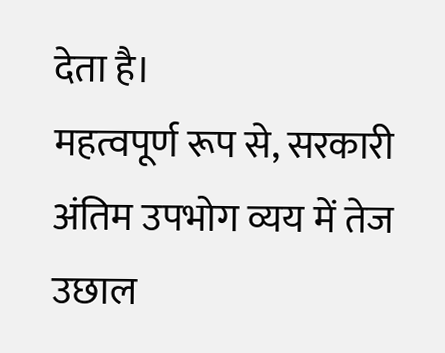देता है।
महत्वपूर्ण रूप से, सरकारी अंतिम उपभोग व्यय में तेज उछाल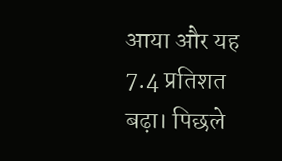आया और यह 7.4 प्रतिशत बढ़ा। पिछले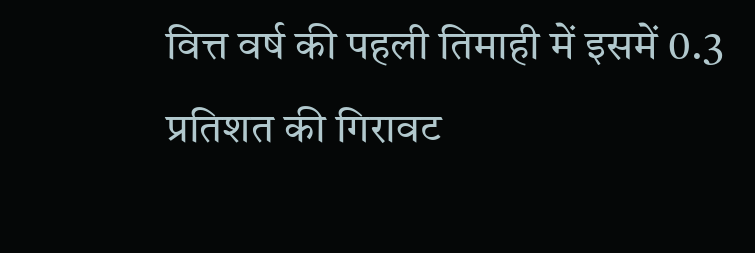वित्त वर्ष की पहली तिमाही में इसमें 0.3 प्रतिशत की गिरावट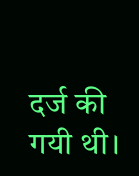दर्ज की गयी थी।